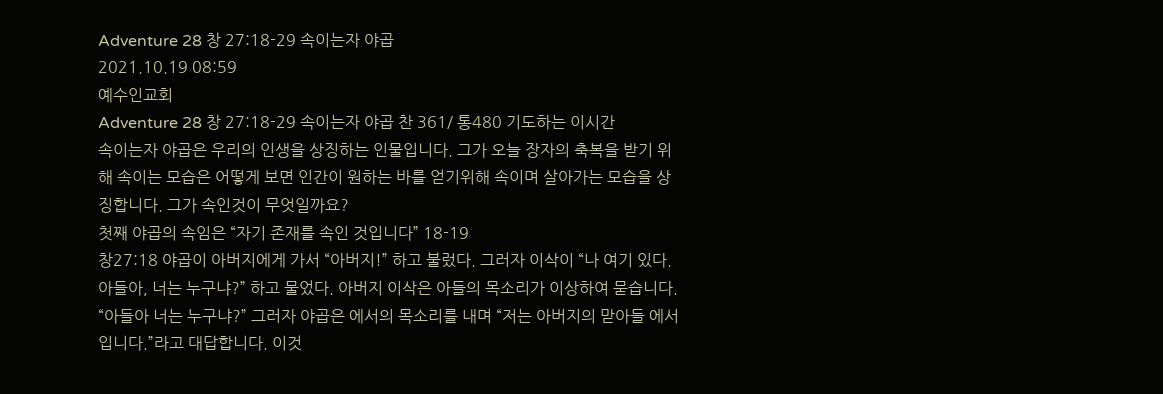Adventure 28 창 27:18-29 속이는자 야곱
2021.10.19 08:59
예수인교회
Adventure 28 창 27:18-29 속이는자 야곱 찬 361/ 통480 기도하는 이시간
속이는자 야곱은 우리의 인생을 상징하는 인물입니다. 그가 오늘 장자의 축복을 받기 위해 속이는 모습은 어떻게 보면 인간이 원하는 바를 얻기위해 속이며 살아가는 모습을 상징합니다. 그가 속인것이 무엇일까요?
첫째 야곱의 속임은 “자기 존재를 속인 것입니다” 18-19
창27:18 야곱이 아버지에게 가서 “아버지!” 하고 불렀다. 그러자 이삭이 “나 여기 있다. 아들아, 너는 누구냐?” 하고 물었다. 아버지 이삭은 아들의 목소리가 이상하여 묻습니다. “아들아 너는 누구냐?” 그러자 야곱은 에서의 목소리를 내며 “저는 아버지의 맏아들 에서 입니다.”라고 대답합니다. 이것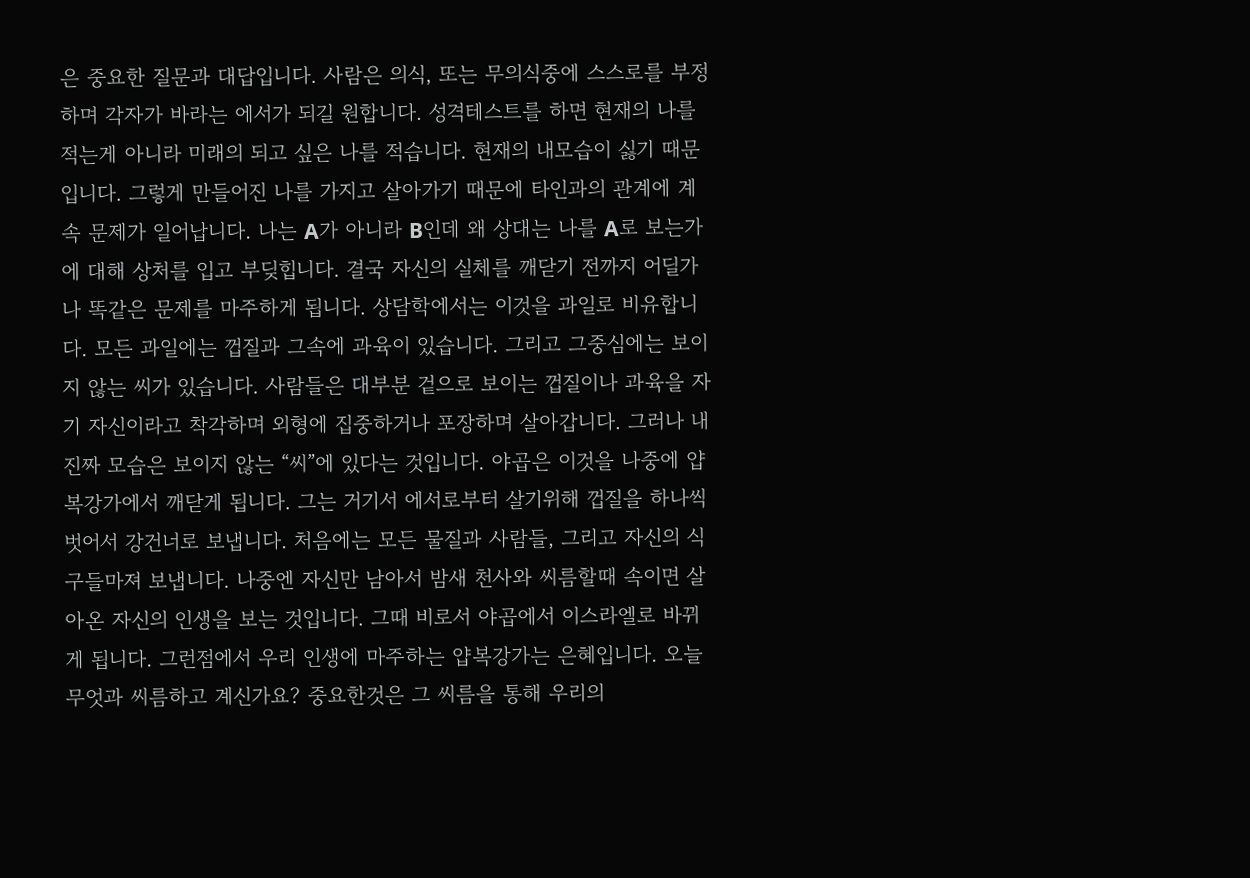은 중요한 질문과 대답입니다. 사람은 의식, 또는 무의식중에 스스로를 부정하며 각자가 바라는 에서가 되길 원합니다. 성격테스트를 하면 현재의 나를 적는게 아니라 미래의 되고 싶은 나를 적습니다. 현재의 내모습이 싫기 때문입니다. 그렇게 만들어진 나를 가지고 살아가기 때문에 타인과의 관계에 계속 문제가 일어납니다. 나는 A가 아니라 B인데 왜 상대는 나를 A로 보는가에 대해 상처를 입고 부딪힙니다. 결국 자신의 실체를 깨닫기 전까지 어딜가나 똑같은 문제를 마주하게 됩니다. 상담학에서는 이것을 과일로 비유합니다. 모든 과일에는 껍질과 그속에 과육이 있습니다. 그리고 그중심에는 보이지 않는 씨가 있습니다. 사람들은 대부분 겉으로 보이는 껍질이나 과육을 자기 자신이라고 착각하며 외형에 집중하거나 포장하며 살아갑니다. 그러나 내 진짜 모습은 보이지 않는 “씨”에 있다는 것입니다. 야곱은 이것을 나중에 얍복강가에서 깨닫게 됩니다. 그는 거기서 에서로부터 살기위해 껍질을 하나씩 벗어서 강건너로 보냅니다. 처음에는 모든 물질과 사람들, 그리고 자신의 식구들마져 보냅니다. 나중엔 자신만 남아서 밤새 천사와 씨름할때 속이면 살아온 자신의 인생을 보는 것입니다. 그때 비로서 야곱에서 이스라엘로 바뀌게 됩니다. 그런점에서 우리 인생에 마주하는 얍복강가는 은혜입니다. 오늘 무엇과 씨름하고 계신가요? 중요한것은 그 씨름을 통해 우리의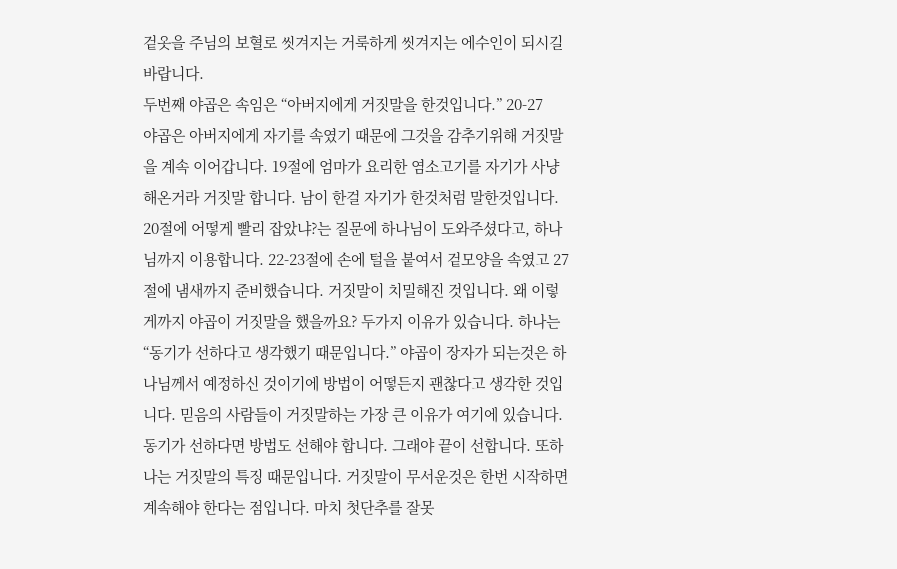겉옷을 주님의 보혈로 씻겨지는 거룩하게 씻겨지는 에수인이 되시길 바랍니다.
두번째 야곱은 속임은 “아버지에게 거짓말을 한것입니다.” 20-27
야곱은 아버지에게 자기를 속였기 때문에 그것을 감추기위해 거짓말을 계속 이어갑니다. 19절에 엄마가 요리한 염소고기를 자기가 사냥해온거라 거짓말 합니다. 남이 한걸 자기가 한것처럼 말한것입니다. 20절에 어떻게 빨리 잡았냐?는 질문에 하나님이 도와주셨다고, 하나님까지 이용합니다. 22-23절에 손에 털을 붙여서 겉모양을 속였고 27절에 냄새까지 준비했습니다. 거짓말이 치밀해진 것입니다. 왜 이렇게까지 야곱이 거짓말을 했을까요? 두가지 이유가 있습니다. 하나는 “동기가 선하다고 생각했기 때문입니다.” 야곱이 장자가 되는것은 하나님께서 예정하신 것이기에 방법이 어떻든지 괜찮다고 생각한 것입니다. 믿음의 사람들이 거짓말하는 가장 큰 이유가 여기에 있습니다. 동기가 선하다면 방법도 선해야 합니다. 그래야 끝이 선합니다. 또하나는 거짓말의 특징 때문입니다. 거짓말이 무서운것은 한번 시작하면 계속해야 한다는 점입니다. 마치 첫단추를 잘못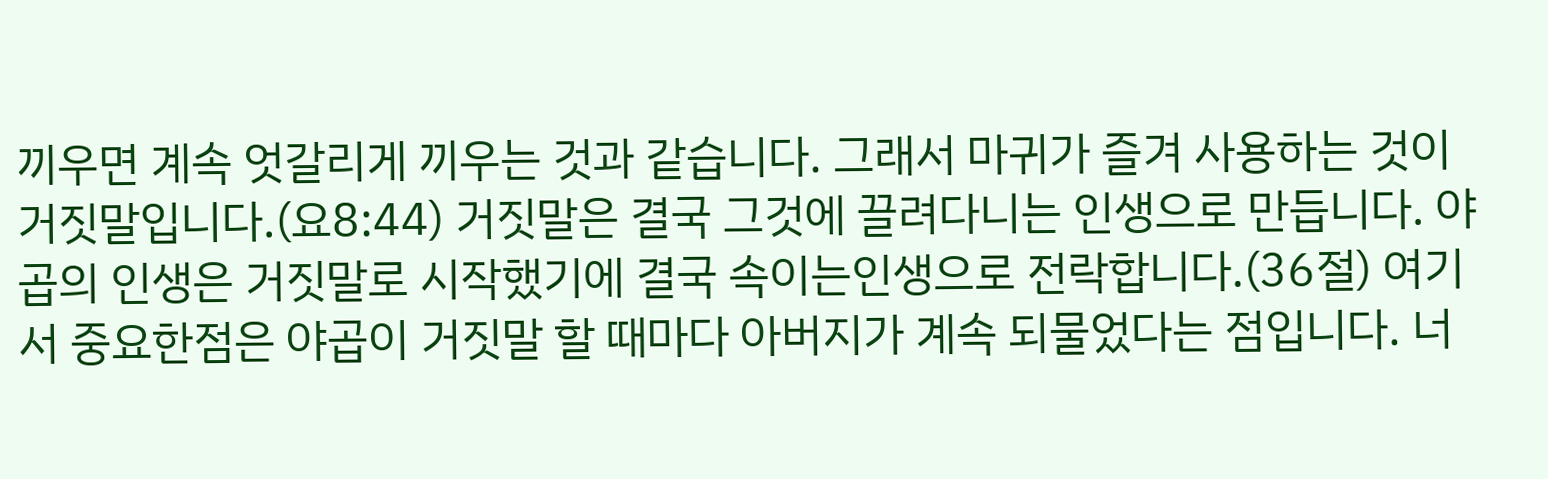끼우면 계속 엇갈리게 끼우는 것과 같습니다. 그래서 마귀가 즐겨 사용하는 것이 거짓말입니다.(요8:44) 거짓말은 결국 그것에 끌려다니는 인생으로 만듭니다. 야곱의 인생은 거짓말로 시작했기에 결국 속이는인생으로 전락합니다.(36절) 여기서 중요한점은 야곱이 거짓말 할 때마다 아버지가 계속 되물었다는 점입니다. 너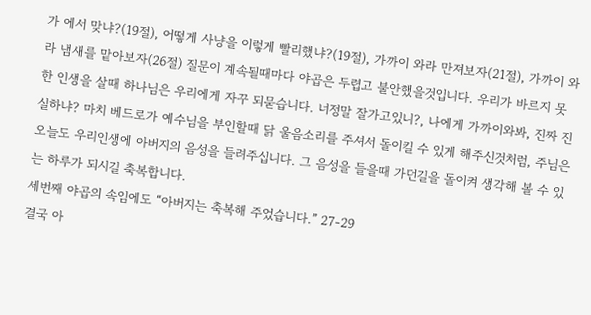가 에서 맞냐?(19절), 어떻게 사냥을 이렇게 빨리했냐?(19절), 가까이 와라 만져보자(21절), 가까이 와라 냄새를 맡아보자(26절) 질문이 계속될때마다 야곱은 두렵고 불안했을것입니다. 우리가 바르지 못한 인생을 살때 하나님은 우리에게 자꾸 되묻습니다. 너정말 잘가고있니?, 나에게 가까이와봐, 진짜 진실하냐? 마치 베드로가 예수님을 부인할때 닭 울음소리를 주셔서 돌이킬 수 있게 해주신것처럼, 주님은 오늘도 우리인생에 아버지의 음성을 들려주십니다. 그 음성을 들을때 가던길을 돌이켜 생각해 볼 수 있는 하루가 되시길 축복합니다.
세번째 야곱의 속임에도 “아버지는 축복해 주었습니다.” 27-29
결국 아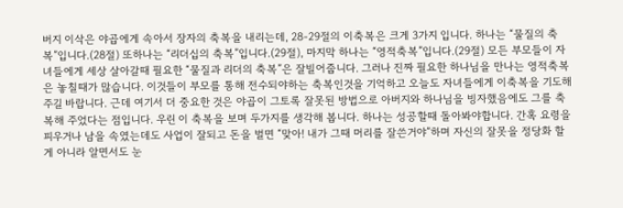버지 이삭은 야곱에게 속아서 장자의 축복을 내리는데, 28-29절의 이축복은 크게 3가지 입니다. 하나는 “물질의 축복”입니다.(28절) 또하나는 “리더십의 축복”입니다.(29절), 마지막 하나는 “영적축복”입니다.(29절) 모든 부모들이 자녀들에게 세상 살아갈때 필요한 “물질과 리더의 축복”은 잘빌어줍니다. 그러나 진짜 필요한 하나님을 만나는 영적축복은 놓칠때가 많습니다. 이것들이 부모를 통해 전수되야하는 축복인것을 기억하고 오늘도 자녀들에게 이축복을 기도해주길 바랍니다. 근데 여기서 더 중요한 것은 야곱이 그토록 잘못된 방법으로 아버지와 하나님을 빙자했음에도 그를 축복해 주었다는 점입니다. 우린 이 축복을 보며 두가지를 생각해 봅니다. 하나는 성공할때 돌아봐야합니다. 간혹 요령을 피우거나 남을 속였는데도 사업이 잘되고 돈을 벌면 “맞아! 내가 그때 머리를 잘쓴거야”하며 자신의 잘못을 정당화 할게 아니라 알면서도 눈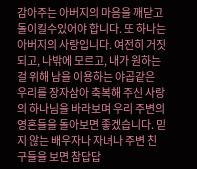감아주는 아버지의 마음을 깨닫고 돌이킬수있어야 합니다. 또 하나는 아버지의 사랑입니다. 여전히 거짓되고, 나밖에 모르고, 내가 원하는걸 위해 남을 이용하는 야곱같은 우리를 장자삼아 축복해 주신 사랑의 하나님을 바라보며 우리 주변의 영혼들을 돌아보면 좋겠습니다. 믿지 않는 배우자나 자녀나 주변 친구들을 보면 참답답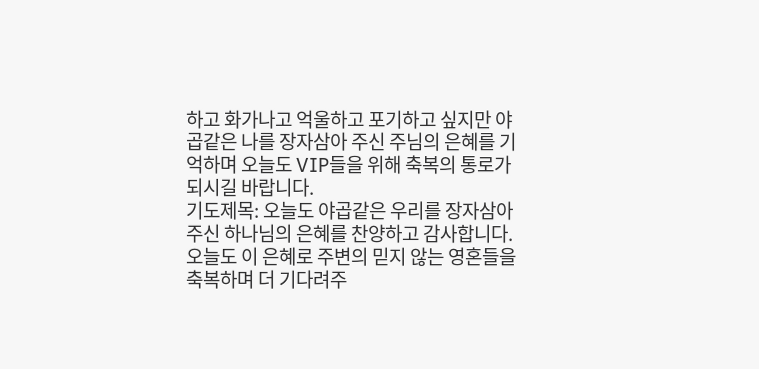하고 화가나고 억울하고 포기하고 싶지만 야곱같은 나를 장자삼아 주신 주님의 은혜를 기억하며 오늘도 VIP들을 위해 축복의 통로가 되시길 바랍니다.
기도제목: 오늘도 야곱같은 우리를 장자삼아주신 하나님의 은혜를 찬양하고 감사합니다. 오늘도 이 은혜로 주변의 믿지 않는 영혼들을 축복하며 더 기다려주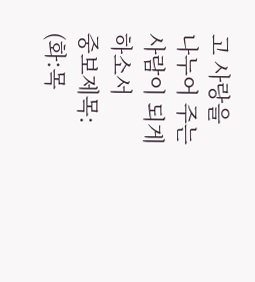고 사랑을 나누어 주는 사람이 되게 하소서
중보제목: (화:목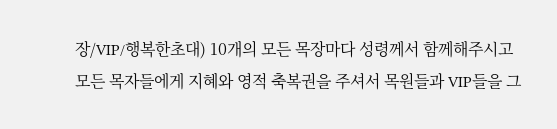장/VIP/행복한초대) 10개의 모든 목장마다 성령께서 함께해주시고 모든 목자들에게 지혜와 영적 축복권을 주셔서 목원들과 VIP들을 그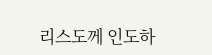리스도께 인도하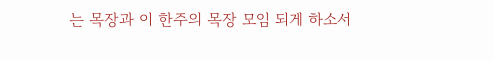는 목장과 이 한주의 목장 모임 되게 하소서